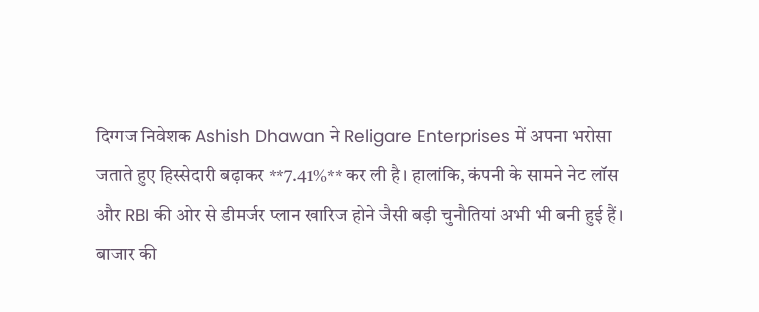दिग्गज निवेशक Ashish Dhawan ने Religare Enterprises में अपना भरोसा जताते हुए हिस्सेदारी बढ़ाकर **7.41%** कर ली है। हालांकि, कंपनी के सामने नेट लॉस और RBI की ओर से डीमर्जर प्लान खारिज होने जैसी बड़ी चुनौतियां अभी भी बनी हुई हैं।
बाजार की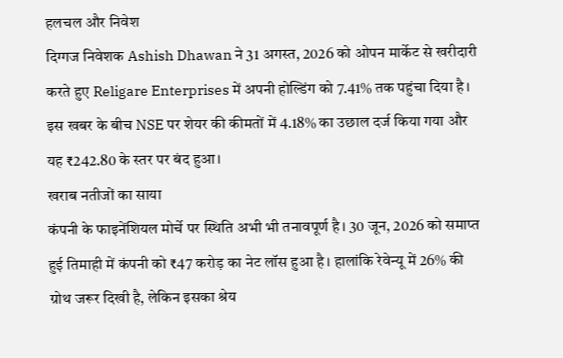हलचल और निवेश
दिग्गज निवेशक Ashish Dhawan ने 31 अगस्त, 2026 को ओपन मार्केट से खरीदारी करते हुए Religare Enterprises में अपनी होल्डिंग को 7.41% तक पहुंचा दिया है। इस खबर के बीच NSE पर शेयर की कीमतों में 4.18% का उछाल दर्ज किया गया और यह ₹242.80 के स्तर पर बंद हुआ।
खराब नतीजों का साया
कंपनी के फाइनेंशियल मोर्चे पर स्थिति अभी भी तनावपूर्ण है। 30 जून, 2026 को समाप्त हुई तिमाही में कंपनी को ₹47 करोड़ का नेट लॉस हुआ है। हालांकि रेवेन्यू में 26% की ग्रोथ जरूर दिखी है, लेकिन इसका श्रेय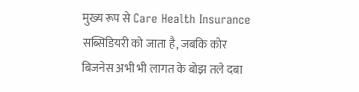मुख्य रूप से Care Health Insurance सब्सिडियरी को जाता है, जबकि कोर बिजनेस अभी भी लागत के बोझ तले दबा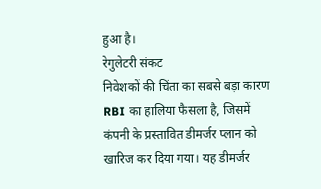हुआ है।
रेगुलेटरी संकट
निवेशकों की चिंता का सबसे बड़ा कारण RBI का हालिया फैसला है, जिसमें कंपनी के प्रस्तावित डीमर्जर प्लान को खारिज कर दिया गया। यह डीमर्जर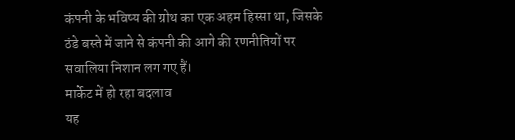कंपनी के भविष्य की ग्रोथ का एक अहम हिस्सा था, जिसके ठंडे बस्ते में जाने से कंपनी की आगे की रणनीतियों पर सवालिया निशान लग गए हैं।
मार्केट में हो रहा बदलाव
यह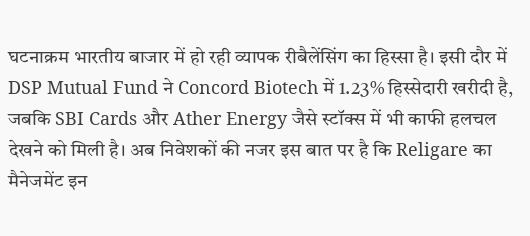घटनाक्रम भारतीय बाजार में हो रही व्यापक रीबैलेंसिंग का हिस्सा है। इसी दौर में DSP Mutual Fund ने Concord Biotech में 1.23% हिस्सेदारी खरीदी है, जबकि SBI Cards और Ather Energy जैसे स्टॉक्स में भी काफी हलचल देखने को मिली है। अब निवेशकों की नजर इस बात पर है कि Religare का मैनेजमेंट इन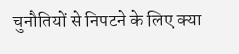चुनौतियों से निपटने के लिए क्या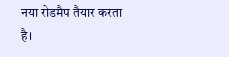नया रोडमैप तैयार करता है।